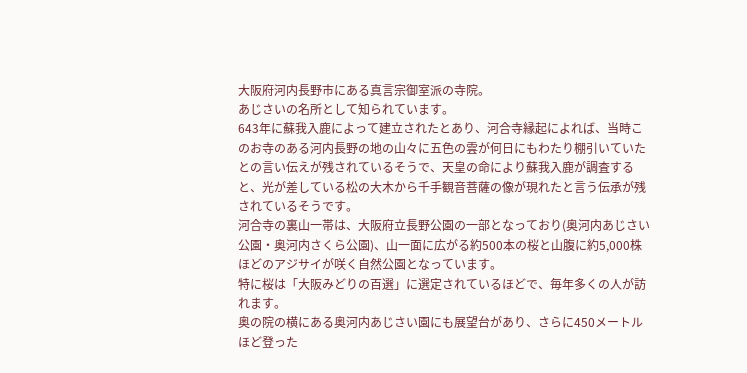大阪府河内長野市にある真言宗御室派の寺院。
あじさいの名所として知られています。
643年に蘇我入鹿によって建立されたとあり、河合寺縁起によれば、当時このお寺のある河内長野の地の山々に五色の雲が何日にもわたり棚引いていたとの言い伝えが残されているそうで、天皇の命により蘇我入鹿が調査すると、光が差している松の大木から千手観音菩薩の像が現れたと言う伝承が残されているそうです。
河合寺の裏山一帯は、大阪府立長野公園の一部となっており(奥河内あじさい公園・奥河内さくら公園)、山一面に広がる約500本の桜と山腹に約5,000株ほどのアジサイが咲く自然公園となっています。
特に桜は「大阪みどりの百選」に選定されているほどで、毎年多くの人が訪れます。
奥の院の横にある奥河内あじさい園にも展望台があり、さらに450メートルほど登った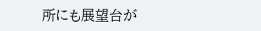所にも展望台が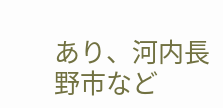あり、河内長野市など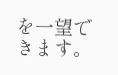を一望できます。